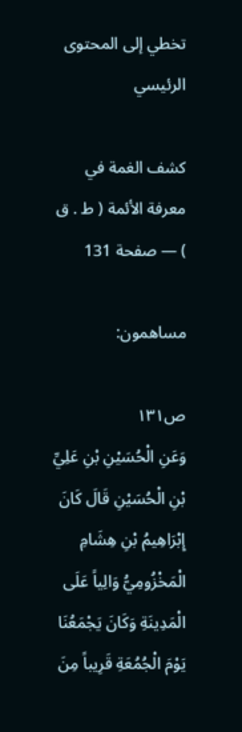تخطي إلى المحتوى الرئيسي

كشف الغمة في معرفة الأئمة ( ط . ق ) — صفحة 131

مساهمون:

ص١٣١
وَعَنِ الْحُسَيْنِ بْنِ عَلِيِّ بْنِ الْحُسَيْنِ قَالَ كَانَ إِبْرَاهِيمُ بْنِ هِشَامِ الْمَخْزُومِيُّ وَالِياً عَلَى الْمَدِينَةِ وَكَانَ يَجْمَعُنَا يَوْمَ الْجُمُعَةِ قَرِيباً مِنَ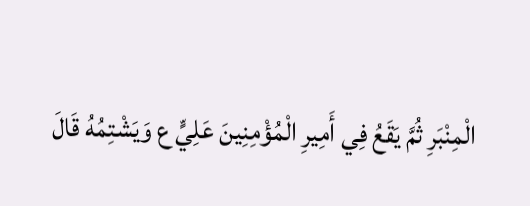الْمِنْبَرِ ثُمَّ يَقَعُ فِي أَمِيرِ الْمُؤْمِنِينَ عَلِيٍّ ع وَيَشْتِمُهُ قَالَ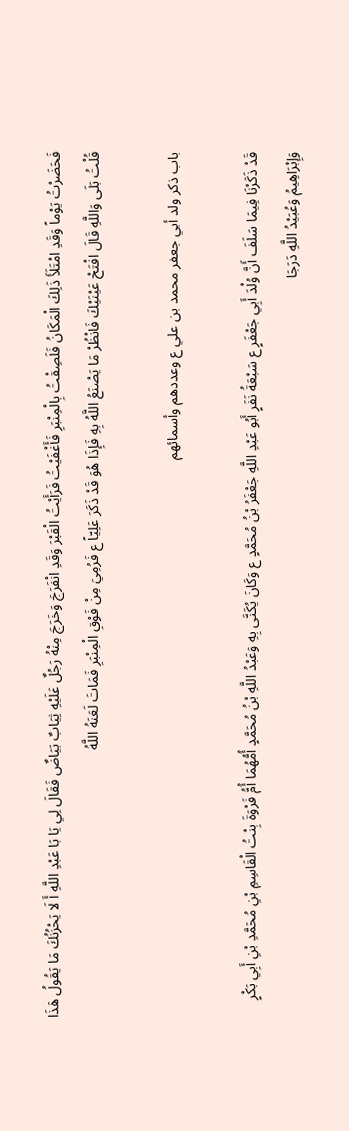فَحَضَرْتُ يَوْماً وَقَدِ امْتَلَأَ ذَلِكَ الْمَكَانُ فَلَصِقْتُ بِالْمِنْبَرِ فَأَغْفَيْتُ فَرَأَيْتُ الْقَبْرَ وَقَدِ انْفَرَجَ وَخَرَجَ مِنْهُ رَجُلٌ عَلَيْهِ ثِيَابٌ بَيَاضٌ فَقَالَ لِي يَا بَا عَبْدِ اللَّهِ أَ لَا يَحْزُنُكَ مَا يَقُولُ هَذَا قُلْتُ بَلَى وَاللَّهِ قَالَ افْتَحْ عَيْنَيْكَ فَانْظُرْ مَا يَصْنَعُ اللَّهُ بِهِ فَإِذَا هُوَ قَدْ ذَكَرَ عَلِيّاً ع فَرُمِيَ مِنْ فَوْقِ الْمِنْبَرِ فَمَاتَ لَعَنَهُ اللَّهُ

باب ذكر ولد أبي جعفر محمد بن علي ع وعددهم وأسمائهم

قَدْ ذَكَرْنَا فِيمَا سَلَفَ أَنَّ وُلْدَ أَبِي جَعْفَرٍ ع سَبْعَةُ نَفَرٍ أَبُو عَبْدِ اللَّهِ جَعْفَرُ بْنُ مُحَمَّدٍ ع وَكَانَ يُكَنَّى بِهِ وَعَبْدُ اللَّهِ بْنُ مُحَمَّدٍ أُمُّهُمَا أُمُّ فَرْوَةَ بِنْتُ الْقَاسِمِ بْنِ مُحَمَّدِ بْنِ أَبِي بَكْرٍ وَإِبْرَاهِيمُ وَعُبَيْدُ اللَّهِ دَرَجَا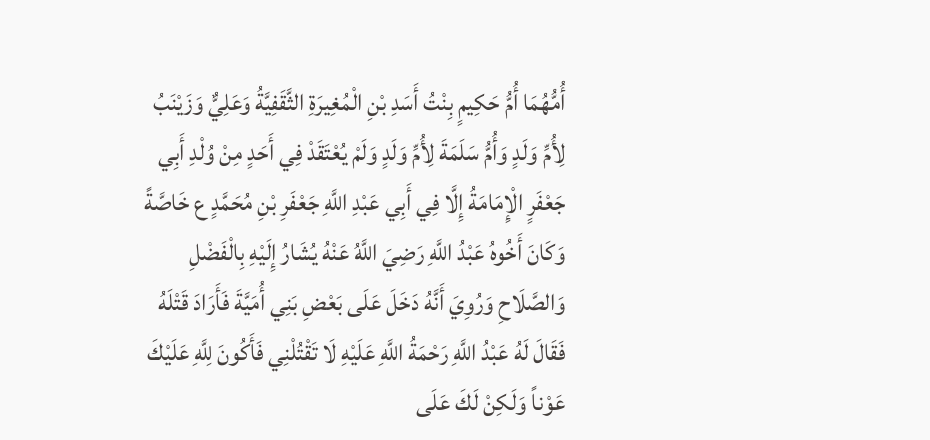أُمُّهُمَا أُمُّ حَكِيمٍ بِنْتُ أَسَدِ بْنِ الْمُغِيرَةِ الثَّقَفِيَّةُ وَعَلِيٌّ وَزَيْنَبُ لِأُمِّ وَلَدٍ وَأُمُّ سَلَمَةَ لِأُمِّ وَلَدٍ وَلَمْ يُعْتَقَدْ فِي أَحَدٍ مِنْ وُلْدِ أَبِي جَعْفَرٍ الْإِمَامَةُ إِلَّا فِي أَبِي عَبْدِ اللَّهِ جَعْفَرِ بْنِ مُحَمَّدٍ ع خَاصَّةً وَكَانَ أَخُوهُ عَبْدُ اللَّهِ رَضِيَ اللَّهُ عَنْهُ يُشَارُ إِلَيْهِ بِالْفَضْلِ وَالصَّلَاحِ وَرُوِيَ أَنَّهُ دَخَلَ عَلَى بَعْضِ بَنِي أُمَيَّةَ فَأَرَادَ قَتْلَهُ فَقَالَ لَهُ عَبْدُ اللَّهِ رَحْمَةُ اللَّهِ عَلَيْهِ لَا تَقْتُلْنِي فَأَكُونَ لِلَّهِ عَلَيْكَ عَوْناً وَلَكِنْ لَكَ عَلَى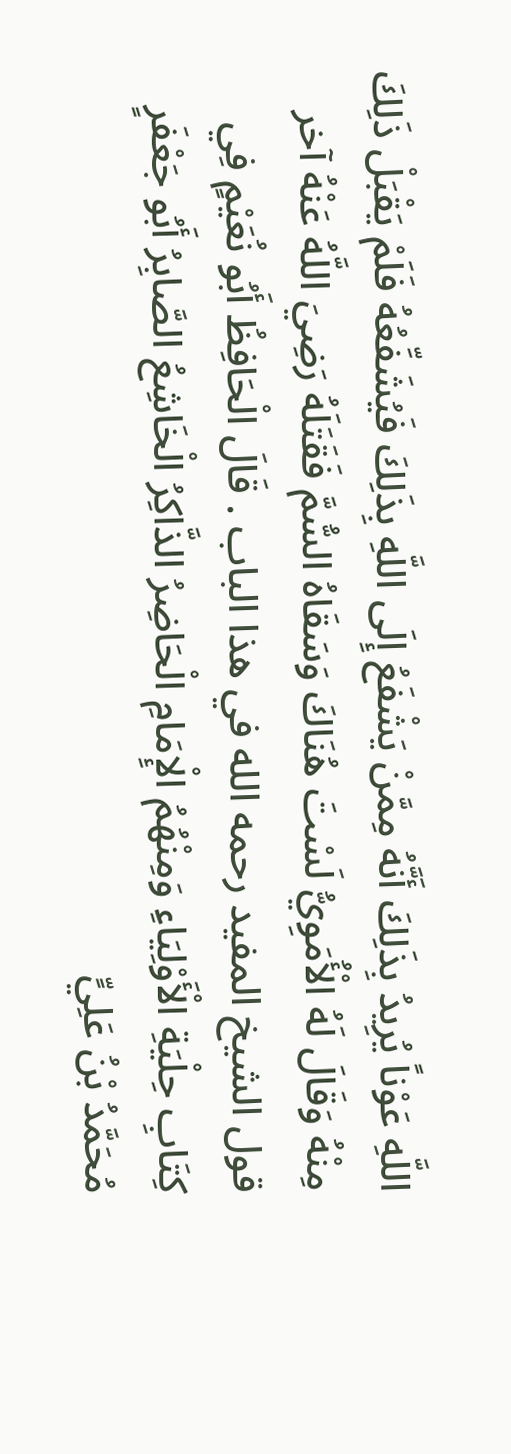اللَّهِ عَوْناً يُرِيدُ بِذَلِكَ أَنَّهُ مِمَّنْ يَشْفَعُ إِلَى اللَّهِ بِذَلِكَ فَيُشَفِّعُهُ فَلَمْ يَقْبَلْ ذَلِكَ مِنْهُ وَقَالَ لَهُ الْأُمَوِيُّ لَسْتَ هُنَاكَ وَسَقَاهُ السُّمَّ فَقَتَلَهُ رَضِيَ اللَّهُ عَنْهُ آخر قول الشيخ المفيد رحمه الله في هذا الباب . قَالَ الْحَافِظُ أَبُو نُعَيْمٍ فِي كِتَابِ حِلْيَةِ الْأَوْلِيَاءِ وَمِنْهُمُ الْإِمَامِ الْحَاضِرُ الذَّاكِرُ الْخَاشِعُ الصَّابِرُ أَبُو جَعْفَرٍ مُحَمَّدُ بْنُ عَلِيٍّ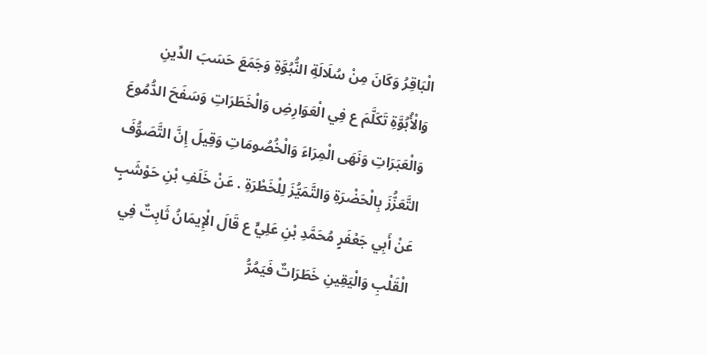الْبَاقِرُ وَكَانَ مِنْ سُلَالَةِ النُّبُوَّةِ وَجَمَعَ حَسَبَ الدِّينِ وَالْأُبُوَّةِ تَكَلَّمَ ع فِي الْعَوَارِضِ وَالْخَطَرَاتِ وَسَفَحَ الدُّمُوعَ وَالْعَبَرَاتِ وَنَهَى الْمِرَاءَ وَالْخُصُومَاتِ وَقِيلَ إِنَّ التَّصَوُّفَ التَّعَزُّزَ بِالْحَضْرَةِ وَالتَّمَيُّزَ لِلْخَطْرَةِ . عَنْ خَلَفِ بْنِ حَوْشَبٍ عَنْ أَبِي جَعْفَرٍ مُحَمَّدِ بْنِ عَلِيٍّ ع قَالَ الْإِيمَانُ ثَابِتٌ فِي الْقَلْبِ وَالْيَقِينِ خَطَرَاتٌ فَيَمُرُّ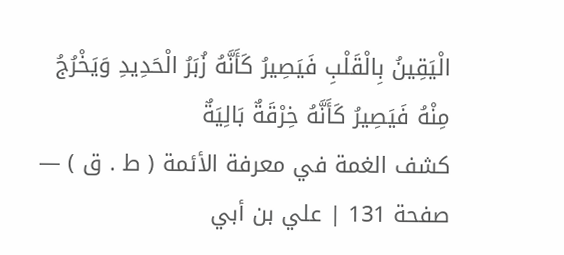الْيَقِينُ بِالْقَلْبِ فَيَصِيرُ كَأَنَّهُ زُبَرُ الْحَدِيدِ وَيَخْرُجُ مِنْهُ فَيَصِيرُ كَأَنَّهُ خِرْقَةٌ بَالِيَةٌ
كشف الغمة في معرفة الأئمة ( ط . ق ) — صفحة 131 | علي بن أبي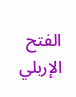الفتح الإربلي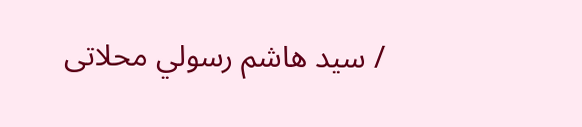/ سيد هاشم رسولي محلاتى